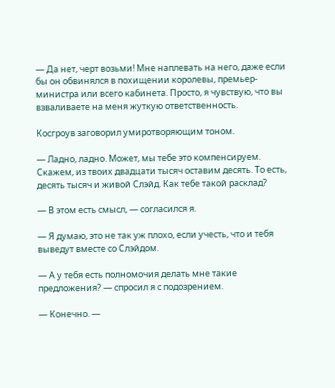— Да нет, черт возьми! Мне наплевать на него, даже если бы он обвинялся в похищении королевы, премьер-министра или всего кабинета. Просто, я чувствую, что вы взваливаете на меня жуткую ответственность.

Косгроув заговорил умиротворяющим тоном.

— Ладно, ладно. Может, мы тебе это компенсируем. Скажем, из твоих двадцати тысяч оставим десять. То есть, десять тысяч и живой Слэйд. Как тебе такой расклад?

— В этом есть смысл, — согласился я.

— Я думаю, это не так уж плохо, если учесть, что и тебя выведут вместе со Слэйдом.

— A y тебя есть полномочия делать мне такие предложения? — спросил я с подозрением.

— Конечно. —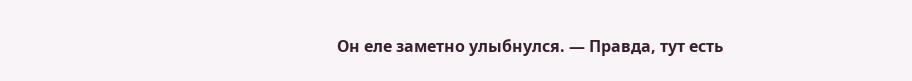Он еле заметно улыбнулся. — Правда, тут есть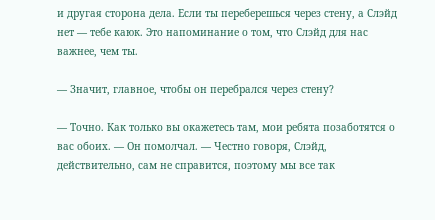и другая сторона дела. Если ты переберешься через стену, а Слэйд нет — тебе каюк. Это напоминание о том, что Слэйд для нас важнее, чем ты.

— Значит, главное, чтобы он перебрался через стену?

— Точно. Как только вы окажетесь там, мои ребята позаботятся о вас обоих. — Он помолчал. — Честно говоря, Слэйд, действительно, сам не справится, поэтому мы все так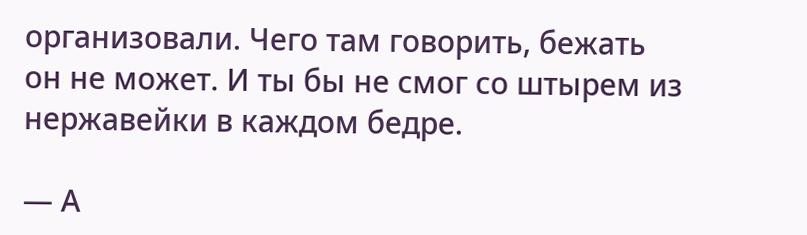организовали. Чего там говорить, бежать он не может. И ты бы не смог со штырем из нержавейки в каждом бедре.

— А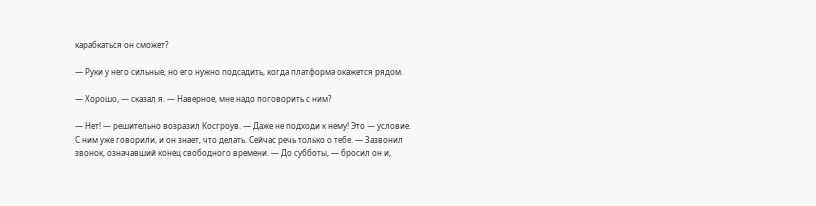карабкаться он сможет?

— Руки у него сильные, но его нужно подсадить, когда платформа окажется рядом.

— Хорошо, — сказал я. — Наверное, мне надо поговорить с ним?

— Нет! — решительно возразил Косгроув. — Даже не подходи к нему! Это — условие. С ним уже говорили, и он знает, что делать. Сейчас речь только о тебе. — Зазвонил звонок, означавший конец свободного времени. — До субботы, — бросил он и,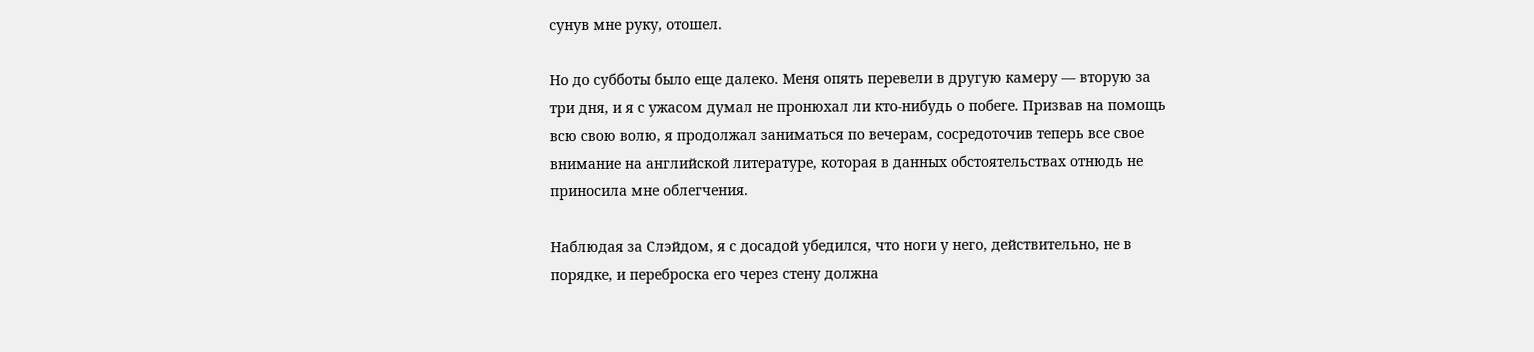сунув мне руку, отошел.

Но до субботы было еще далеко. Меня опять перевели в другую камеру — вторую за три дня, и я с ужасом думал не пронюхал ли кто-нибудь о побеге. Призвав на помощь всю свою волю, я продолжал заниматься по вечерам, сосредоточив теперь все свое внимание на английской литературе, которая в данных обстоятельствах отнюдь не приносила мне облегчения.

Наблюдая за Слэйдом, я с досадой убедился, что ноги у него, действительно, не в порядке, и переброска его через стену должна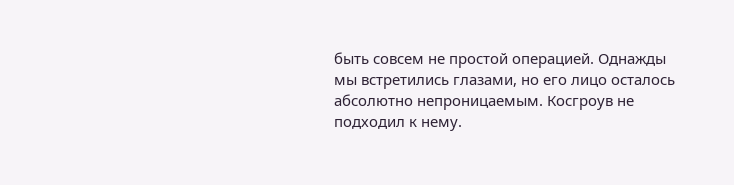быть совсем не простой операцией. Однажды мы встретились глазами, но его лицо осталось абсолютно непроницаемым. Косгроув не подходил к нему.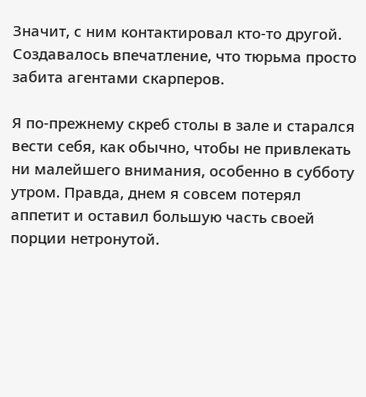Значит, с ним контактировал кто-то другой. Создавалось впечатление, что тюрьма просто забита агентами скарперов.

Я по-прежнему скреб столы в зале и старался вести себя, как обычно, чтобы не привлекать ни малейшего внимания, особенно в субботу утром. Правда, днем я совсем потерял аппетит и оставил большую часть своей порции нетронутой.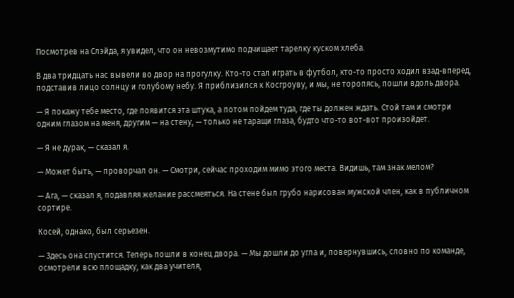Посмотрев на Слэйда, я увидел, что он невозмутимо подчищает тарелку куском хлеба.

В два тридцать нас вывели во двор на прогулку. Кто-то стал играть в футбол, кто-то просто ходил взад-вперед, подставив лицо солнцу и голубому небу. Я приблизился к Косгроуву, и мы, не торопясь, пошли вдоль двора.

— Я покажу тебе место, где появится эта штука, а потом пойдем туда, где ты должен ждать. Стой там и смотри одним глазом на меня, другим — на стену, — только не таращи глаза, будто что-то вот-вот произойдет.

— Я не дурак, — сказал я.

— Может быть, — проворчал он. — Смотри, сейчас проходим мимо этого места. Видишь, там знак мелом?

— Ага, — сказал я, подавляя желание рассмеяться. На стене был грубо нарисован мужской член, как в публичном сортире.

Косей, однако, был серьезен.

— Здесь она спустится. Теперь пошли в конец двора. — Мы дошли до угла и, повернувшись, словно по команде, осмотрели всю площадку, как два учителя,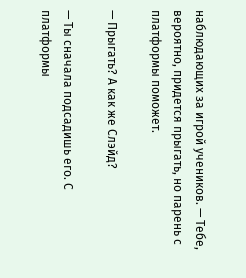наблюдающих за игрой учеников. — Тебе, вероятно, придется прыгать, но парень с платформы поможет.

— Прыгать? А как же Слэйд?

— Ты сначала подсадишь его. С платформы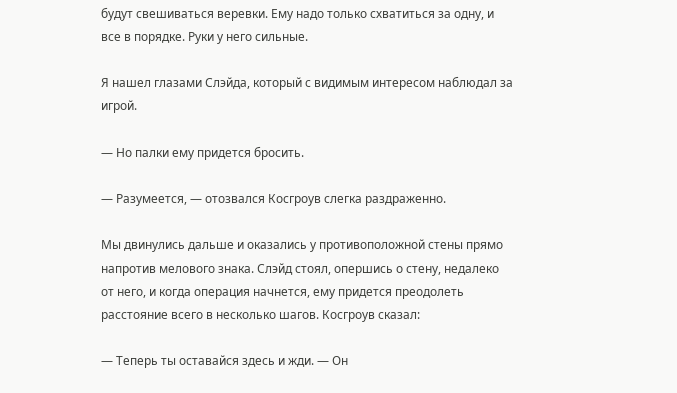будут свешиваться веревки. Ему надо только схватиться за одну, и все в порядке. Руки у него сильные.

Я нашел глазами Слэйда, который с видимым интересом наблюдал за игрой.

— Но палки ему придется бросить.

— Разумеется, — отозвался Косгроув слегка раздраженно.

Мы двинулись дальше и оказались у противоположной стены прямо напротив мелового знака. Слэйд стоял, опершись о стену, недалеко от него, и когда операция начнется, ему придется преодолеть расстояние всего в несколько шагов. Косгроув сказал:

— Теперь ты оставайся здесь и жди. — Он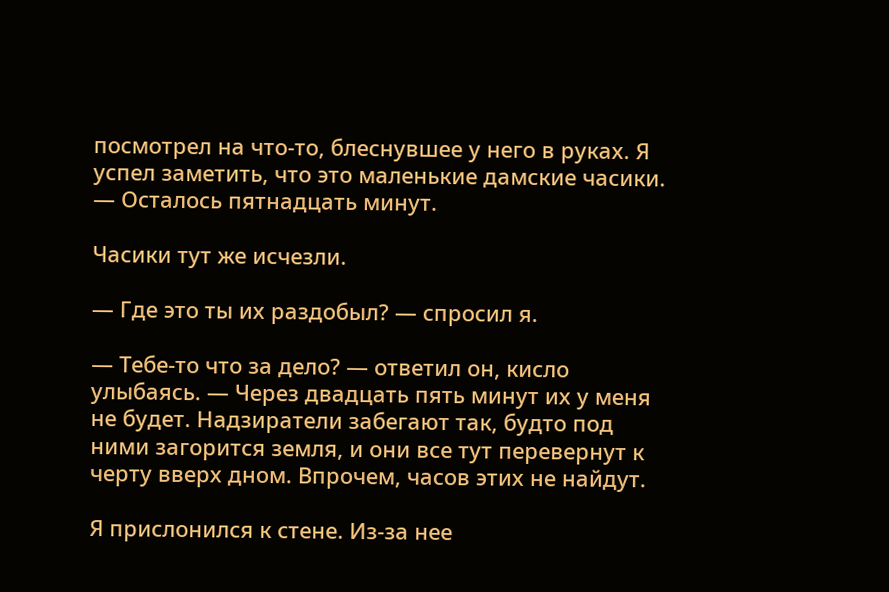посмотрел на что-то, блеснувшее у него в руках. Я успел заметить, что это маленькие дамские часики. — Осталось пятнадцать минут.

Часики тут же исчезли.

— Где это ты их раздобыл? — спросил я.

— Тебе-то что за дело? — ответил он, кисло улыбаясь. — Через двадцать пять минут их у меня не будет. Надзиратели забегают так, будто под ними загорится земля, и они все тут перевернут к черту вверх дном. Впрочем, часов этих не найдут.

Я прислонился к стене. Из-за нее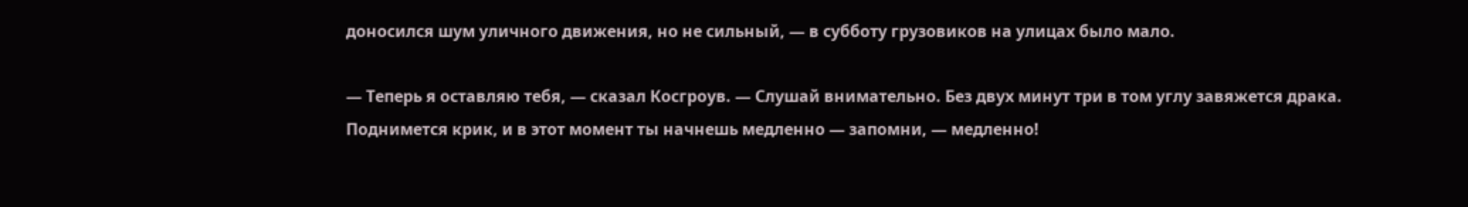доносился шум уличного движения, но не сильный, — в субботу грузовиков на улицах было мало.

— Теперь я оставляю тебя, — сказал Косгроув. — Слушай внимательно. Без двух минут три в том углу завяжется драка. Поднимется крик, и в этот момент ты начнешь медленно — запомни, — медленно!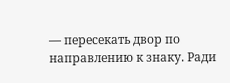— пересекать двор по направлению к знаку. Ради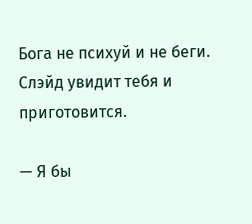Бога не психуй и не беги. Слэйд увидит тебя и приготовится.

— Я бы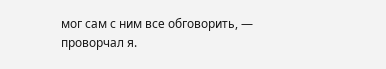мог сам с ним все обговорить, — проворчал я.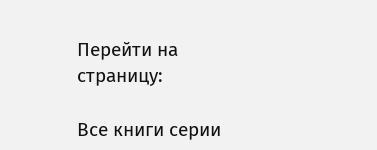Перейти на страницу:

Все книги серии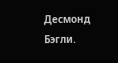Десмонд Бэгли.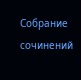Собрание сочинений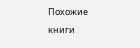Похожие книги